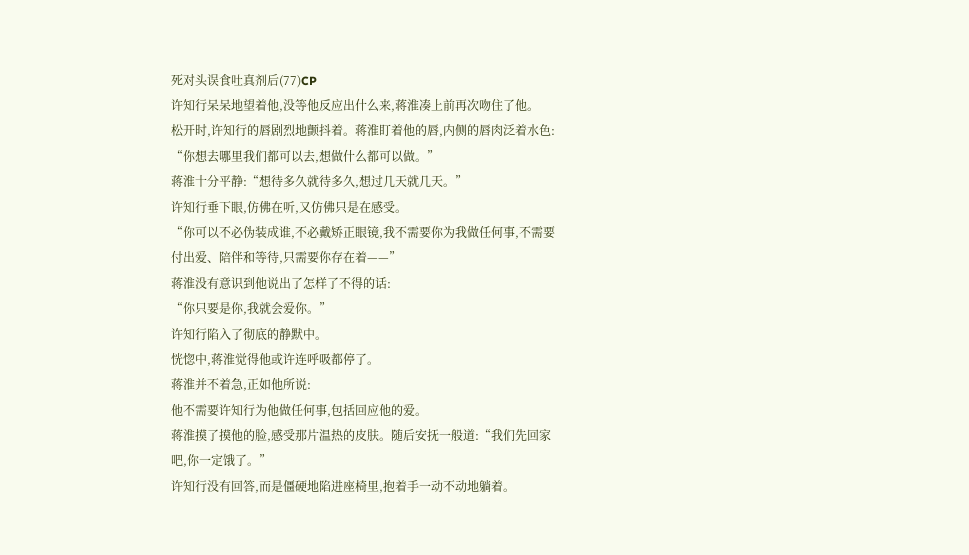死对头误食吐真剂后(77)CP
许知行呆呆地望着他,没等他反应出什么来,蒋淮凑上前再次吻住了他。
松开时,许知行的唇剧烈地颤抖着。蒋淮盯着他的唇,内侧的唇肉泛着水色:
“你想去哪里我们都可以去,想做什么都可以做。”
蒋淮十分平静:“想待多久就待多久,想过几天就几天。”
许知行垂下眼,仿佛在听,又仿佛只是在感受。
“你可以不必伪装成谁,不必戴矫正眼镜,我不需要你为我做任何事,不需要付出爱、陪伴和等待,只需要你存在着——”
蒋淮没有意识到他说出了怎样了不得的话:
“你只要是你,我就会爱你。”
许知行陷入了彻底的静默中。
恍惚中,蒋淮觉得他或许连呼吸都停了。
蒋淮并不着急,正如他所说:
他不需要许知行为他做任何事,包括回应他的爱。
蒋淮摸了摸他的脸,感受那片温热的皮肤。随后安抚一般道:“我们先回家吧,你一定饿了。”
许知行没有回答,而是僵硬地陷进座椅里,抱着手一动不动地躺着。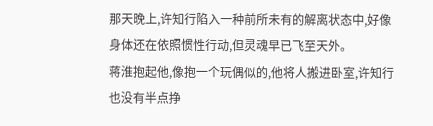那天晚上,许知行陷入一种前所未有的解离状态中,好像身体还在依照惯性行动,但灵魂早已飞至天外。
蒋淮抱起他,像抱一个玩偶似的,他将人搬进卧室,许知行也没有半点挣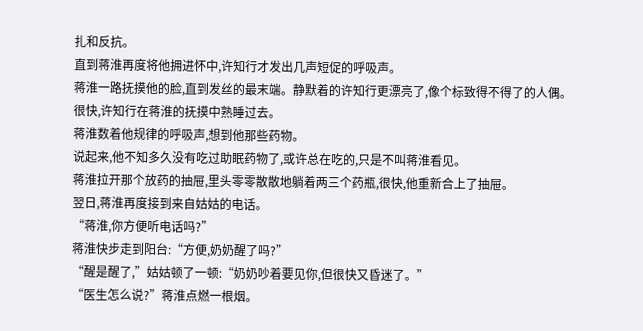扎和反抗。
直到蒋淮再度将他拥进怀中,许知行才发出几声短促的呼吸声。
蒋淮一路抚摸他的脸,直到发丝的最末端。静默着的许知行更漂亮了,像个标致得不得了的人偶。
很快,许知行在蒋淮的抚摸中熟睡过去。
蒋淮数着他规律的呼吸声,想到他那些药物。
说起来,他不知多久没有吃过助眠药物了,或许总在吃的,只是不叫蒋淮看见。
蒋淮拉开那个放药的抽屉,里头零零散散地躺着两三个药瓶,很快,他重新合上了抽屉。
翌日,蒋淮再度接到来自姑姑的电话。
“蒋淮,你方便听电话吗?”
蒋淮快步走到阳台:“方便,奶奶醒了吗?”
“醒是醒了,”姑姑顿了一顿:“奶奶吵着要见你,但很快又昏迷了。”
“医生怎么说?”蒋淮点燃一根烟。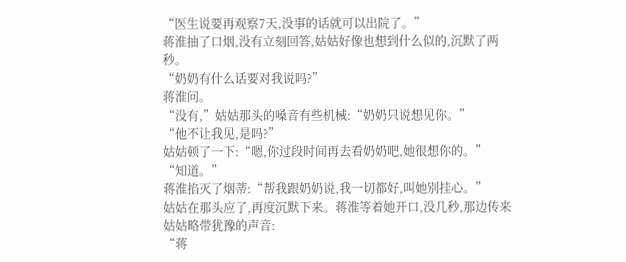“医生说要再观察7天,没事的话就可以出院了。”
蒋淮抽了口烟,没有立刻回答,姑姑好像也想到什么似的,沉默了两秒。
“奶奶有什么话要对我说吗?”
蒋淮问。
“没有,”姑姑那头的嗓音有些机械:“奶奶只说想见你。”
“他不让我见,是吗?”
姑姑顿了一下:“嗯,你过段时间再去看奶奶吧,她很想你的。”
“知道。”
蒋淮掐灭了烟蒂:“帮我跟奶奶说,我一切都好,叫她别挂心。”
姑姑在那头应了,再度沉默下来。蒋淮等着她开口,没几秒,那边传来姑姑略带犹豫的声音:
“蒋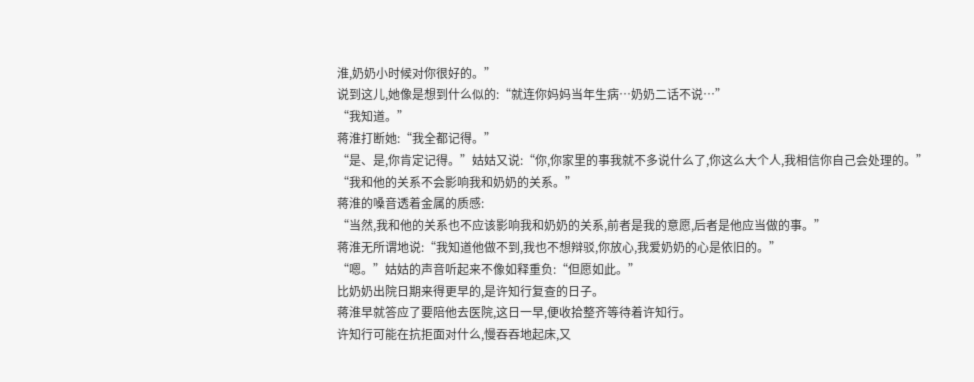淮,奶奶小时候对你很好的。”
说到这儿,她像是想到什么似的:“就连你妈妈当年生病…奶奶二话不说…”
“我知道。”
蒋淮打断她:“我全都记得。”
“是、是,你肯定记得。”姑姑又说:“你,你家里的事我就不多说什么了,你这么大个人,我相信你自己会处理的。”
“我和他的关系不会影响我和奶奶的关系。”
蒋淮的嗓音透着金属的质感:
“当然,我和他的关系也不应该影响我和奶奶的关系,前者是我的意愿,后者是他应当做的事。”
蒋淮无所谓地说:“我知道他做不到,我也不想辩驳,你放心,我爱奶奶的心是依旧的。”
“嗯。”姑姑的声音听起来不像如释重负:“但愿如此。”
比奶奶出院日期来得更早的,是许知行复查的日子。
蒋淮早就答应了要陪他去医院,这日一早,便收拾整齐等待着许知行。
许知行可能在抗拒面对什么,慢吞吞地起床,又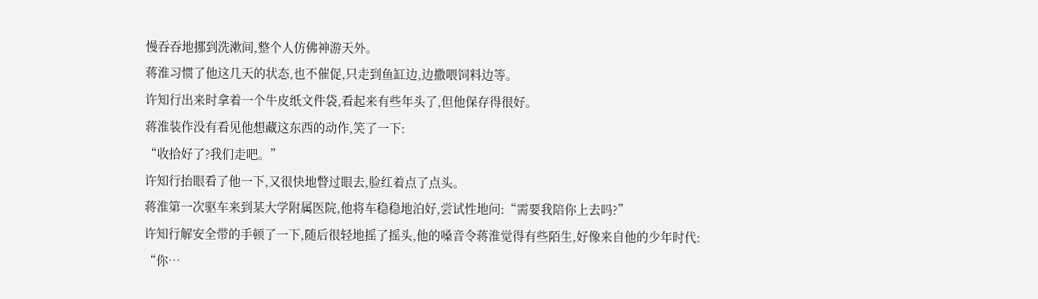慢吞吞地挪到洗漱间,整个人仿佛神游天外。
蒋淮习惯了他这几天的状态,也不催促,只走到鱼缸边,边撒喂饲料边等。
许知行出来时拿着一个牛皮纸文件袋,看起来有些年头了,但他保存得很好。
蒋淮装作没有看见他想藏这东西的动作,笑了一下:
“收拾好了?我们走吧。”
许知行抬眼看了他一下,又很快地瞥过眼去,脸红着点了点头。
蒋淮第一次驱车来到某大学附属医院,他将车稳稳地泊好,尝试性地问:“需要我陪你上去吗?”
许知行解安全带的手顿了一下,随后很轻地摇了摇头,他的嗓音令蒋淮觉得有些陌生,好像来自他的少年时代:
“你…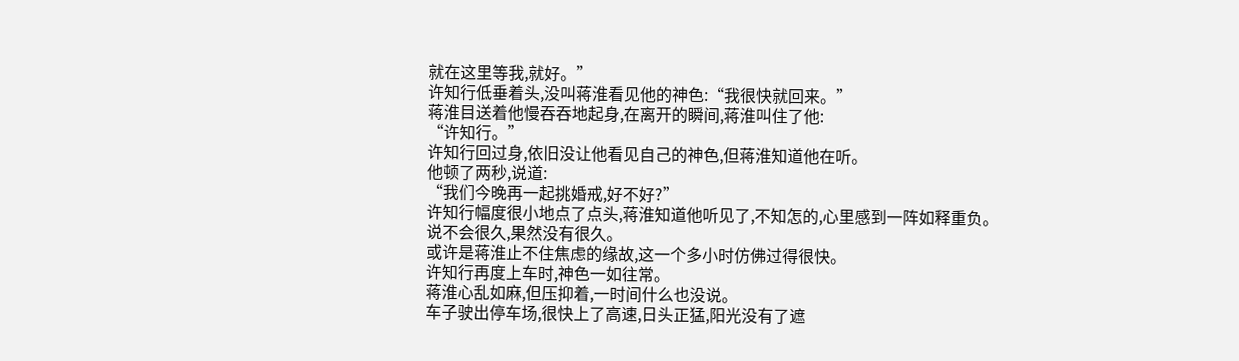就在这里等我,就好。”
许知行低垂着头,没叫蒋淮看见他的神色:“我很快就回来。”
蒋淮目送着他慢吞吞地起身,在离开的瞬间,蒋淮叫住了他:
“许知行。”
许知行回过身,依旧没让他看见自己的神色,但蒋淮知道他在听。
他顿了两秒,说道:
“我们今晚再一起挑婚戒,好不好?”
许知行幅度很小地点了点头,蒋淮知道他听见了,不知怎的,心里感到一阵如释重负。
说不会很久,果然没有很久。
或许是蒋淮止不住焦虑的缘故,这一个多小时仿佛过得很快。
许知行再度上车时,神色一如往常。
蒋淮心乱如麻,但压抑着,一时间什么也没说。
车子驶出停车场,很快上了高速,日头正猛,阳光没有了遮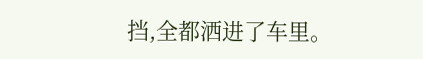挡,全都洒进了车里。